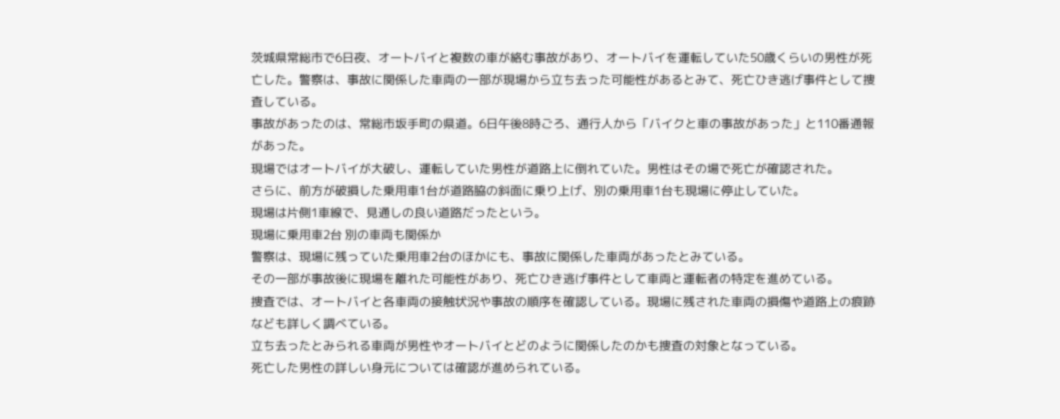茨城県常総市で6日夜、オートバイと複数の車が絡む事故があり、オートバイを運転していた50歳くらいの男性が死亡した。警察は、事故に関係した車両の一部が現場から立ち去った可能性があるとみて、死亡ひき逃げ事件として捜査している。
事故があったのは、常総市坂手町の県道。6日午後8時ごろ、通行人から「バイクと車の事故があった」と110番通報があった。
現場ではオートバイが大破し、運転していた男性が道路上に倒れていた。男性はその場で死亡が確認された。
さらに、前方が破損した乗用車1台が道路脇の斜面に乗り上げ、別の乗用車1台も現場に停止していた。
現場は片側1車線で、見通しの良い道路だったという。
現場に乗用車2台 別の車両も関係か
警察は、現場に残っていた乗用車2台のほかにも、事故に関係した車両があったとみている。
その一部が事故後に現場を離れた可能性があり、死亡ひき逃げ事件として車両と運転者の特定を進めている。
捜査では、オートバイと各車両の接触状況や事故の順序を確認している。現場に残された車両の損傷や道路上の痕跡なども詳しく調べている。
立ち去ったとみられる車両が男性やオートバイとどのように関係したのかも捜査の対象となっている。
死亡した男性の詳しい身元については確認が進められている。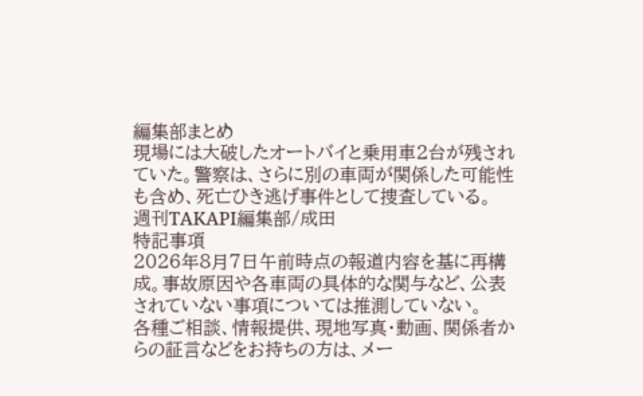編集部まとめ
現場には大破したオートバイと乗用車2台が残されていた。警察は、さらに別の車両が関係した可能性も含め、死亡ひき逃げ事件として捜査している。
週刊TAKAPI編集部/成田
特記事項
2026年8月7日午前時点の報道内容を基に再構成。事故原因や各車両の具体的な関与など、公表されていない事項については推測していない。
各種ご相談、情報提供、現地写真・動画、関係者からの証言などをお持ちの方は、メー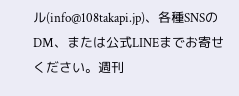ル(info@108takapi.jp)、各種SNSのDM、または公式LINEまでお寄せください。週刊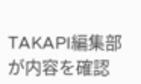TAKAPI編集部が内容を確認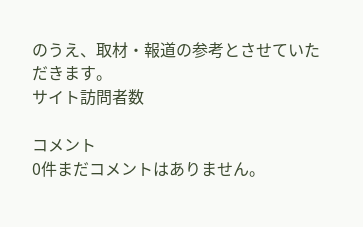のうえ、取材・報道の参考とさせていただきます。
サイト訪問者数

コメント
0件まだコメントはありません。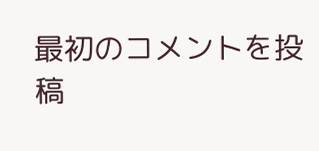最初のコメントを投稿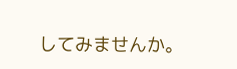してみませんか。